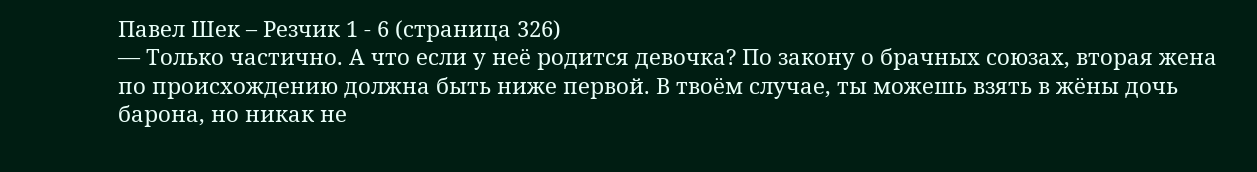Павел Шек – Резчик 1 - 6 (страница 326)
— Только частично. А что если у неё родится девочка? По закону о брачных союзах, вторая жена по происхождению должна быть ниже первой. В твоём случае, ты можешь взять в жёны дочь барона, но никак не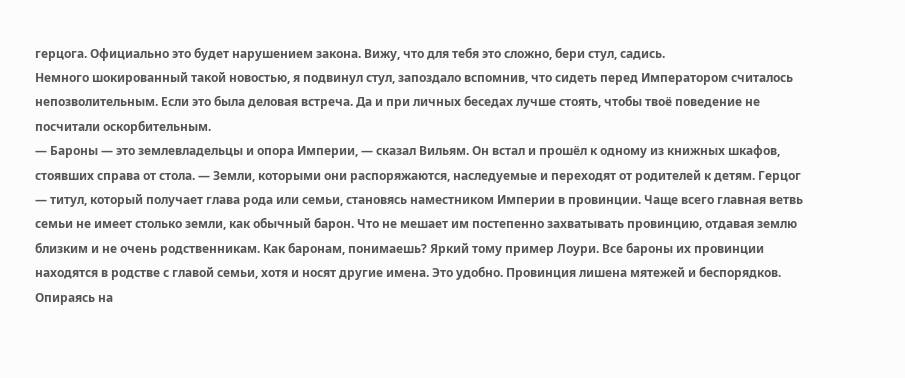герцога. Официально это будет нарушением закона. Вижу, что для тебя это сложно, бери стул, садись.
Немного шокированный такой новостью, я подвинул стул, запоздало вспомнив, что сидеть перед Императором считалось непозволительным. Если это была деловая встреча. Да и при личных беседах лучше стоять, чтобы твоё поведение не посчитали оскорбительным.
— Бароны — это землевладельцы и опора Империи, — сказал Вильям. Он встал и прошёл к одному из книжных шкафов, стоявших справа от стола. — Земли, которыми они распоряжаются, наследуемые и переходят от родителей к детям. Герцог — титул, который получает глава рода или семьи, становясь наместником Империи в провинции. Чаще всего главная ветвь семьи не имеет столько земли, как обычный барон. Что не мешает им постепенно захватывать провинцию, отдавая землю близким и не очень родственникам. Как баронам, понимаешь? Яркий тому пример Лоури. Все бароны их провинции находятся в родстве с главой семьи, хотя и носят другие имена. Это удобно. Провинция лишена мятежей и беспорядков. Опираясь на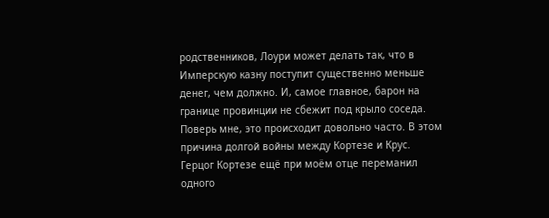родственников, Лоури может делать так, что в Имперскую казну поступит существенно меньше денег, чем должно. И, самое главное, барон на границе провинции не сбежит под крыло соседа. Поверь мне, это происходит довольно часто. В этом причина долгой войны между Кортезе и Крус. Герцог Кортезе ещё при моём отце переманил одного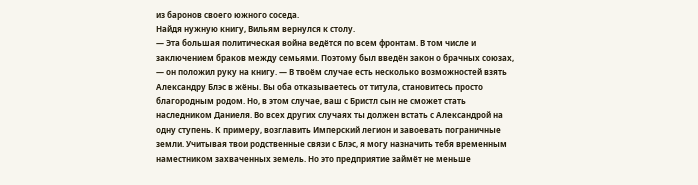из баронов своего южного соседа.
Найдя нужную книгу, Вильям вернулся к столу.
— Эта большая политическая война ведётся по всем фронтам. В том числе и заключением браков между семьями. Поэтому был введён закон о брачных союзах, — он положил руку на книгу. — В твоём случае есть несколько возможностей взять Александру Блэс в жёны. Вы оба отказываетесь от титула, становитесь просто благородным родом. Но, в этом случае, ваш с Бристл сын не сможет стать наследником Даниеля. Во всех других случаях ты должен встать с Александрой на одну ступень. К примеру, возглавить Имперский легион и завоевать пограничные земли. Учитывая твои родственные связи с Блэс, я могу назначить тебя временным наместником захваченных земель. Но это предприятие займёт не меньше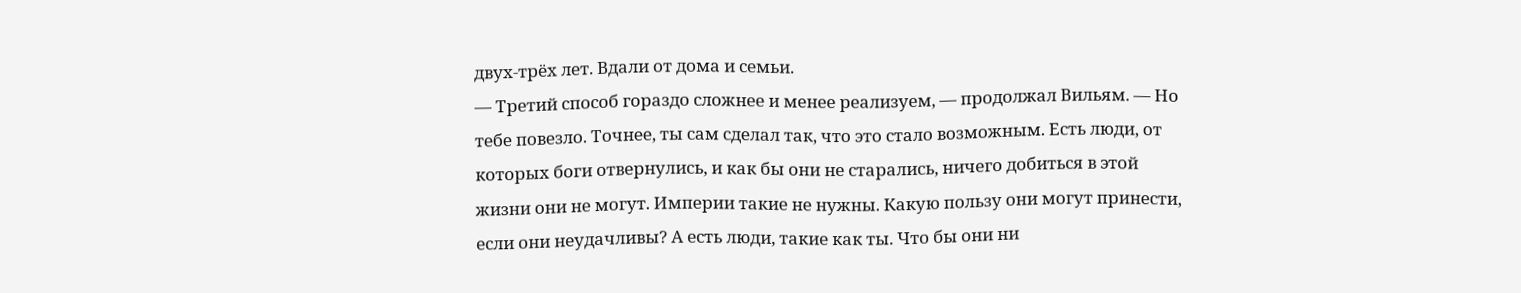двух-трёх лет. Вдали от дома и семьи.
— Третий способ гораздо сложнее и менее реализуем, — продолжал Вильям. — Но тебе повезло. Точнее, ты сам сделал так, что это стало возможным. Есть люди, от которых боги отвернулись, и как бы они не старались, ничего добиться в этой жизни они не могут. Империи такие не нужны. Какую пользу они могут принести, если они неудачливы? А есть люди, такие как ты. Что бы они ни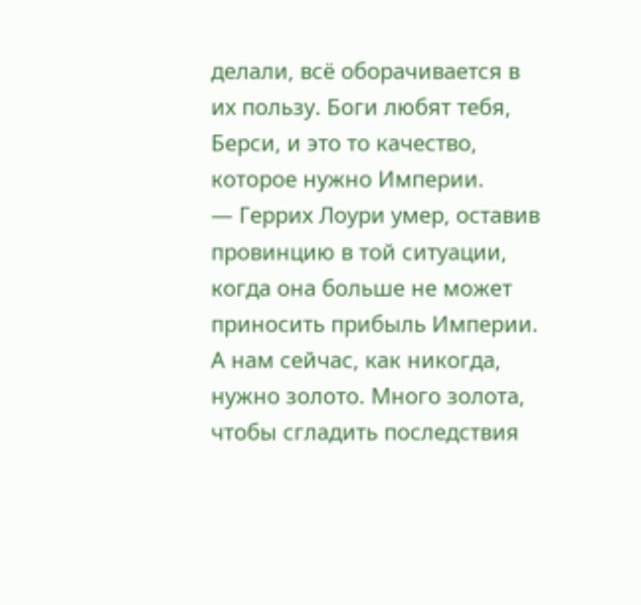делали, всё оборачивается в их пользу. Боги любят тебя, Берси, и это то качество, которое нужно Империи.
— Геррих Лоури умер, оставив провинцию в той ситуации, когда она больше не может приносить прибыль Империи. А нам сейчас, как никогда, нужно золото. Много золота, чтобы сгладить последствия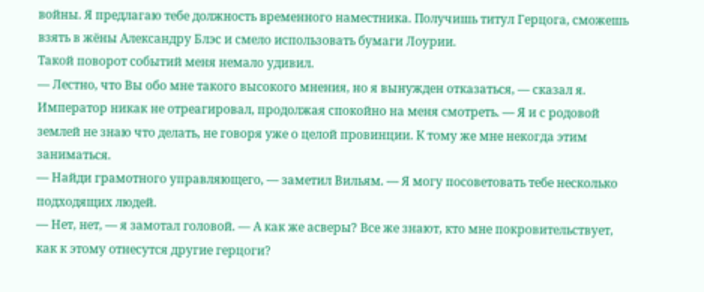войны. Я предлагаю тебе должность временного наместника. Получишь титул Герцога, сможешь взять в жёны Александру Блэс и смело использовать бумаги Лоурии.
Такой поворот событий меня немало удивил.
— Лестно, что Вы обо мне такого высокого мнения, но я вынужден отказаться, — сказал я. Император никак не отреагировал, продолжая спокойно на меня смотреть. — Я и с родовой землей не знаю что делать, не говоря уже о целой провинции. К тому же мне некогда этим заниматься.
— Найди грамотного управляющего, — заметил Вильям. — Я могу посоветовать тебе несколько подходящих людей.
— Нет, нет, — я замотал головой. — А как же асверы? Все же знают, кто мне покровительствует, как к этому отнесутся другие герцоги?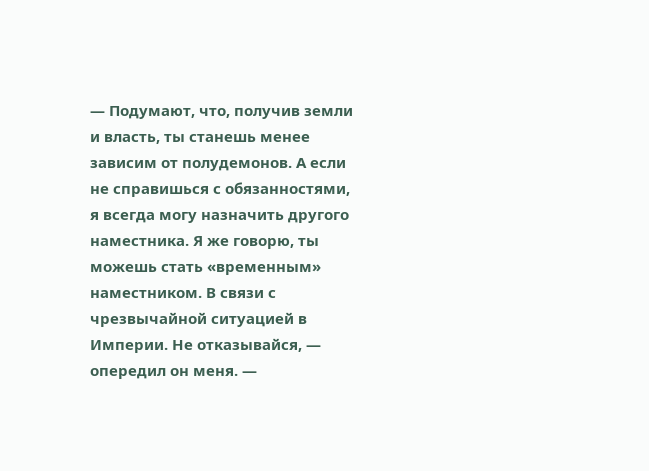— Подумают, что, получив земли и власть, ты станешь менее зависим от полудемонов. А если не справишься с обязанностями, я всегда могу назначить другого наместника. Я же говорю, ты можешь стать «временным» наместником. В связи с чрезвычайной ситуацией в Империи. Не отказывайся, — опередил он меня. —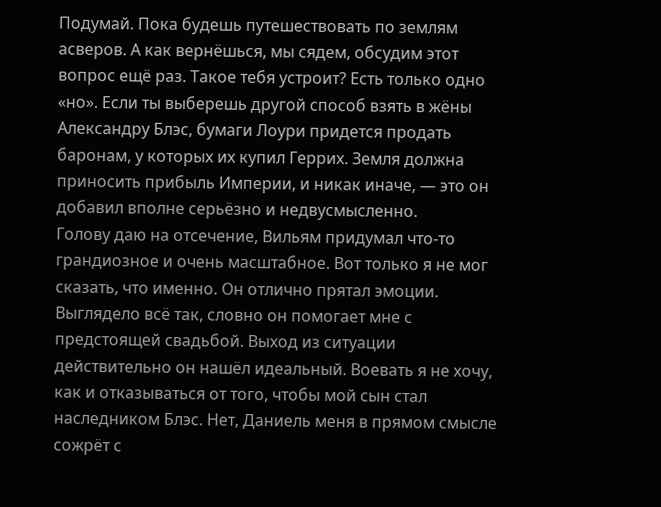Подумай. Пока будешь путешествовать по землям асверов. А как вернёшься, мы сядем, обсудим этот вопрос ещё раз. Такое тебя устроит? Есть только одно «но». Если ты выберешь другой способ взять в жёны Александру Блэс, бумаги Лоури придется продать баронам, у которых их купил Геррих. Земля должна приносить прибыль Империи, и никак иначе, — это он добавил вполне серьёзно и недвусмысленно.
Голову даю на отсечение, Вильям придумал что-то грандиозное и очень масштабное. Вот только я не мог сказать, что именно. Он отлично прятал эмоции. Выглядело всё так, словно он помогает мне с предстоящей свадьбой. Выход из ситуации действительно он нашёл идеальный. Воевать я не хочу, как и отказываться от того, чтобы мой сын стал наследником Блэс. Нет, Даниель меня в прямом смысле сожрёт с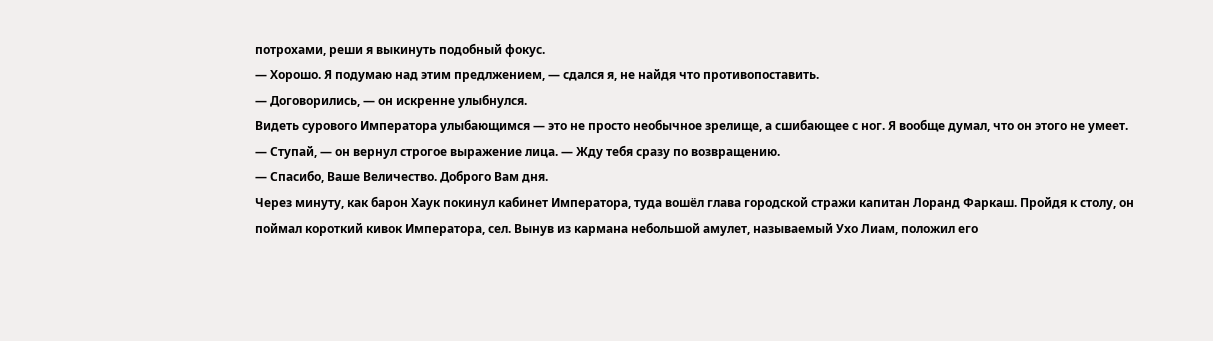потрохами, реши я выкинуть подобный фокус.
— Хорошо. Я подумаю над этим предлжением, — сдался я, не найдя что противопоставить.
— Договорились, — он искренне улыбнулся.
Видеть сурового Императора улыбающимся — это не просто необычное зрелище, а сшибающее с ног. Я вообще думал, что он этого не умеет.
— Ступай, — он вернул строгое выражение лица. — Жду тебя сразу по возвращению.
— Спасибо, Ваше Величество. Доброго Вам дня.
Через минуту, как барон Хаук покинул кабинет Императора, туда вошёл глава городской стражи капитан Лоранд Фаркаш. Пройдя к столу, он поймал короткий кивок Императора, сел. Вынув из кармана небольшой амулет, называемый Ухо Лиам, положил его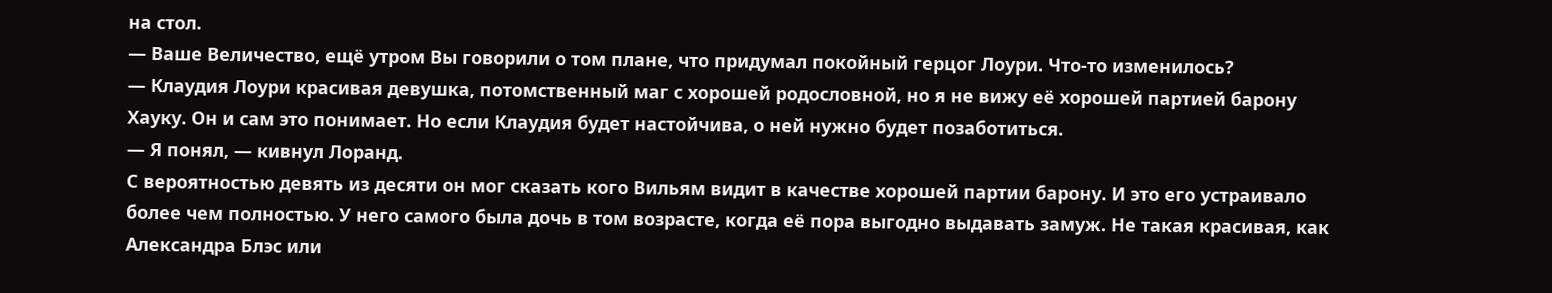на стол.
— Ваше Величество, ещё утром Вы говорили о том плане, что придумал покойный герцог Лоури. Что-то изменилось?
— Клаудия Лоури красивая девушка, потомственный маг с хорошей родословной, но я не вижу её хорошей партией барону Хауку. Он и сам это понимает. Но если Клаудия будет настойчива, о ней нужно будет позаботиться.
— Я понял, — кивнул Лоранд.
С вероятностью девять из десяти он мог сказать кого Вильям видит в качестве хорошей партии барону. И это его устраивало более чем полностью. У него самого была дочь в том возрасте, когда её пора выгодно выдавать замуж. Не такая красивая, как Александра Блэс или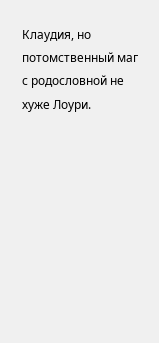Клаудия, но потомственный маг с родословной не хуже Лоури.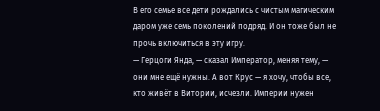В его семье все дети рождались с чистым магическим даром уже семь поколений подряд. И он тоже был не прочь включиться в эту игру.
— Герцоги Янда, — сказал Император, меняя тему, — они мне ещё нужны. А вот Крус — я хочу, чтобы все, кто живёт в Витории, исчезли. Империи нужен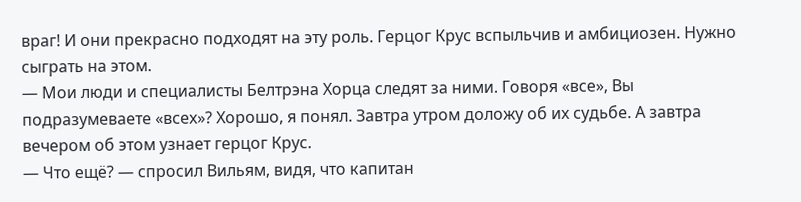враг! И они прекрасно подходят на эту роль. Герцог Крус вспыльчив и амбициозен. Нужно сыграть на этом.
— Мои люди и специалисты Белтрэна Хорца следят за ними. Говоря «все», Вы подразумеваете «всех»? Хорошо, я понял. Завтра утром доложу об их судьбе. А завтра вечером об этом узнает герцог Крус.
— Что ещё? — спросил Вильям, видя, что капитан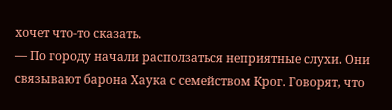хочет что-то сказать.
— По городу начали расползаться неприятные слухи. Они связывают барона Хаука с семейством Крог. Говорят, что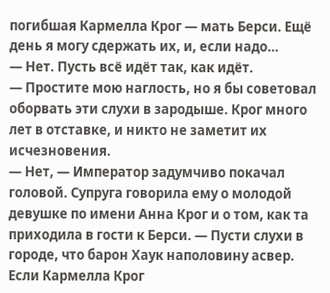погибшая Кармелла Крог — мать Берси. Ещё день я могу сдержать их, и, если надо…
— Нет. Пусть всё идёт так, как идёт.
— Простите мою наглость, но я бы советовал оборвать эти слухи в зародыше. Крог много лет в отставке, и никто не заметит их исчезновения.
— Нет, — Император задумчиво покачал головой. Супруга говорила ему о молодой девушке по имени Анна Крог и о том, как та приходила в гости к Берси. — Пусти слухи в городе, что барон Хаук наполовину асвер. Если Кармелла Крог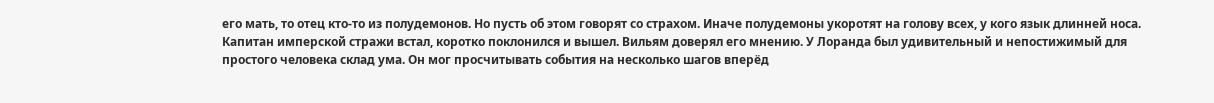его мать, то отец кто-то из полудемонов. Но пусть об этом говорят со страхом. Иначе полудемоны укоротят на голову всех, у кого язык длинней носа.
Капитан имперской стражи встал, коротко поклонился и вышел. Вильям доверял его мнению. У Лоранда был удивительный и непостижимый для простого человека склад ума. Он мог просчитывать события на несколько шагов вперёд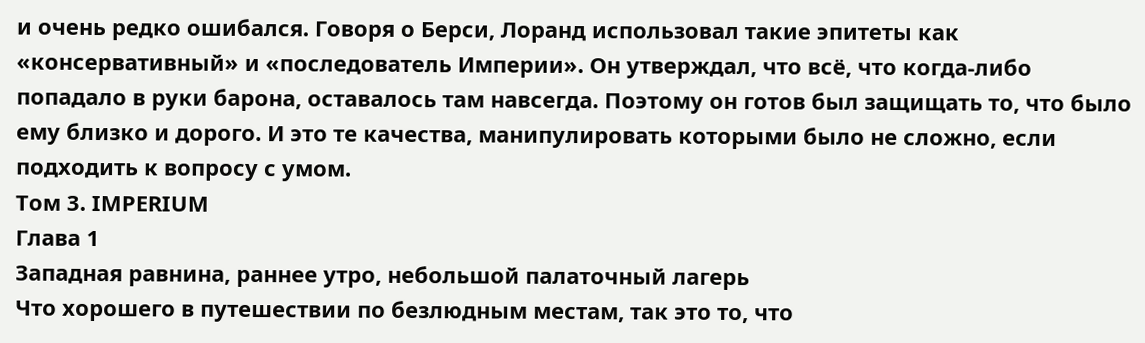и очень редко ошибался. Говоря о Берси, Лоранд использовал такие эпитеты как «консервативный» и «последователь Империи». Он утверждал, что всё, что когда-либо попадало в руки барона, оставалось там навсегда. Поэтому он готов был защищать то, что было ему близко и дорого. И это те качества, манипулировать которыми было не сложно, если подходить к вопросу с умом.
Том 3. IMPERIUM
Глава 1
Западная равнина, раннее утро, небольшой палаточный лагерь
Что хорошего в путешествии по безлюдным местам, так это то, что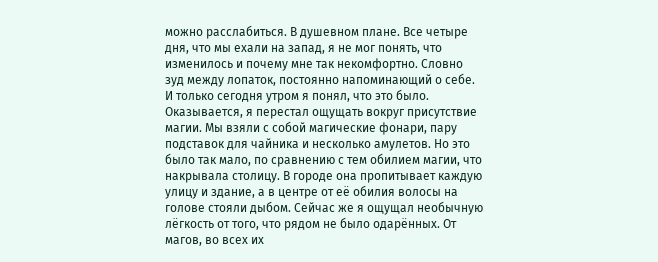можно расслабиться. В душевном плане. Все четыре дня, что мы ехали на запад, я не мог понять, что изменилось и почему мне так некомфортно. Словно зуд между лопаток, постоянно напоминающий о себе. И только сегодня утром я понял, что это было. Оказывается, я перестал ощущать вокруг присутствие магии. Мы взяли с собой магические фонари, пару подставок для чайника и несколько амулетов. Но это было так мало, по сравнению с тем обилием магии, что накрывала столицу. В городе она пропитывает каждую улицу и здание, а в центре от её обилия волосы на голове стояли дыбом. Сейчас же я ощущал необычную лёгкость от того, что рядом не было одарённых. От магов, во всех их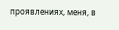проявлениях, меня, в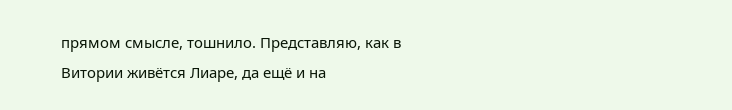прямом смысле, тошнило. Представляю, как в Витории живётся Лиаре, да ещё и на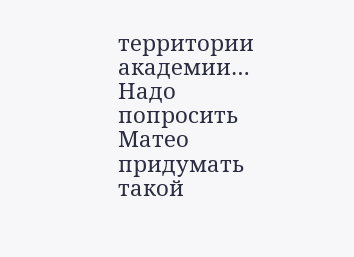территории академии… Надо попросить Матео придумать такой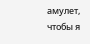амулет, чтобы я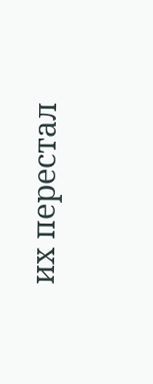их перестал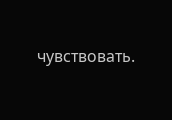чувствовать.